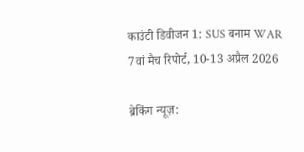काउंटी डिवीजन 1: SUS बनाम WAR 7वां मैच रिपोर्ट, 10-13 अप्रैल 2026

ब्रेकिंग न्यूज़: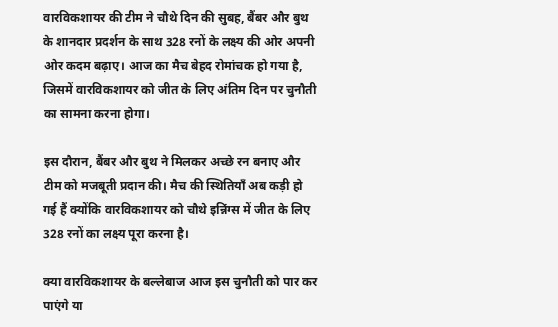वारविकशायर की टीम ने चौथे दिन की सुबह, बैंबर और बुथ के शानदार प्रदर्शन के साथ 328 रनों के लक्ष्य की ओर अपनी ओर कदम बढ़ाए। आज का मैच बेहद रोमांचक हो गया है, जिसमें वारविकशायर को जीत के लिए अंतिम दिन पर चुनौती का सामना करना होगा।

इस दौरान, बैंबर और बुथ ने मिलकर अच्छे रन बनाए और टीम को मजबूती प्रदान की। मैच की स्थितियाँ अब कड़ी हो गई हैं क्योंकि वारविकशायर को चौथे इन्निंग्स में जीत के लिए 328 रनों का लक्ष्य पूरा करना है।

क्या वारविकशायर के बल्लेबाज आज इस चुनौती को पार कर पाएंगे या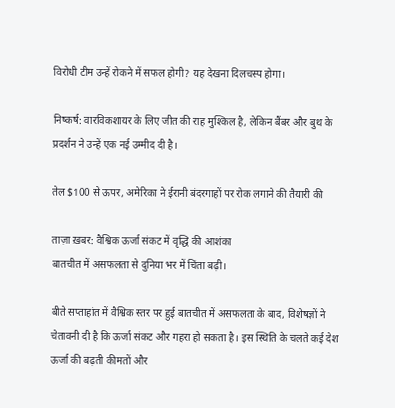विरोधी टीम उन्हें रोकने में सफल होगी? यह देखना दिलचस्प होगा।

निष्कर्ष: वारविकशायर के लिए जीत की राह मुश्किल है, लेकिन बैंबर और बुथ के प्रदर्शन ने उन्हें एक नई उम्मीद दी है।

तेल $100 से ऊपर, अमेरिका ने ईरानी बंदरगाहों पर रोक लगाने की तैयारी की

ताज़ा ख़बर: वैश्विक ऊर्जा संकट में वृद्धि की आशंका
बातचीत में असफलता से दुनिया भर में चिंता बढ़ी।

बीते सप्ताहांत में वैश्विक स्तर पर हुई बातचीत में असफलता के बाद, विशेषज्ञों ने चेतावनी दी है कि ऊर्जा संकट और गहरा हो सकता है। इस स्थिति के चलते कई देश ऊर्जा की बढ़ती कीमतों और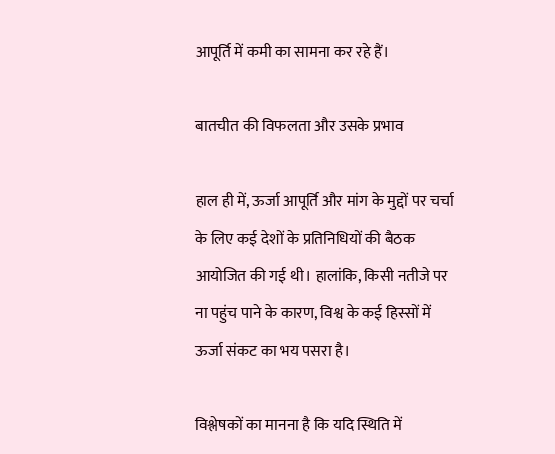आपूर्ति में कमी का सामना कर रहे हैं।

बातचीत की विफलता और उसके प्रभाव

हाल ही में, ऊर्जा आपूर्ति और मांग के मुद्दों पर चर्चा के लिए कई देशों के प्रतिनिधियों की बैठक आयोजित की गई थी। हालांकि, किसी नतीजे पर ना पहुंच पाने के कारण, विश्व के कई हिस्सों में ऊर्जा संकट का भय पसरा है।

विश्लेषकों का मानना है कि यदि स्थिति में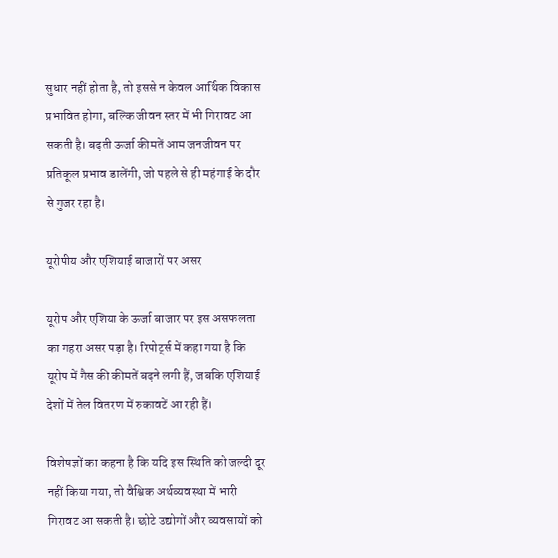सुधार नहीं होता है, तो इससे न केवल आर्थिक विकास प्रभावित होगा, बल्कि जीवन स्तर में भी गिरावट आ सकती है। बढ़ती ऊर्जा कीमतें आम जनजीवन पर प्रतिकूल प्रभाव डालेंगी, जो पहले से ही महंगाई के दौर से गुजर रहा है।

यूरोपीय और एशियाई बाजारों पर असर

यूरोप और एशिया के ऊर्जा बाजार पर इस असफलता का गहरा असर पड़ा है। रिपोर्ट्स में कहा गया है कि यूरोप में गैस की कीमतें बढ़ने लगी हैं, जबकि एशियाई देशों में तेल वितरण में रुकावटें आ रही हैं।

विशेषज्ञों का कहना है कि यदि इस स्थिति को जल्दी दूर नहीं किया गया, तो वैश्विक अर्थव्यवस्था में भारी गिरावट आ सकती है। छोटे उद्योगों और व्यवसायों को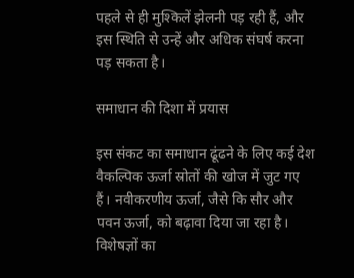पहले से ही मुश्किलें झेलनी पड़ रही हैं, और इस स्थिति से उन्हें और अधिक संघर्ष करना पड़ सकता है।

समाधान की दिशा में प्रयास

इस संकट का समाधान ढूंढने के लिए कई देश वैकल्पिक ऊर्जा स्रोतों की खोज में जुट गए हैं। नवीकरणीय ऊर्जा, जैसे कि सौर और पवन ऊर्जा, को बढ़ावा दिया जा रहा है। विशेषज्ञों का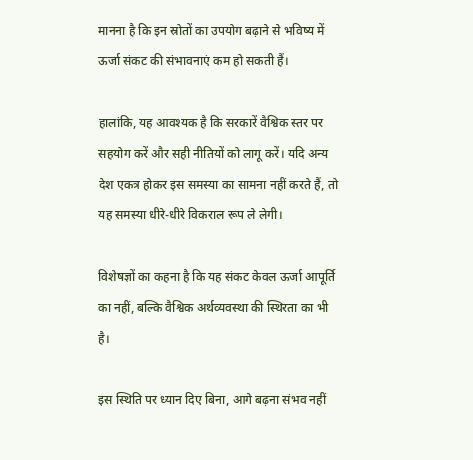मानना है कि इन स्रोतों का उपयोग बढ़ाने से भविष्य में ऊर्जा संकट की संभावनाएं कम हो सकती हैं।

हालांकि, यह आवश्यक है कि सरकारें वैश्विक स्तर पर सहयोग करें और सही नीतियों को लागू करें। यदि अन्य देश एकत्र होकर इस समस्या का सामना नहीं करते हैं, तो यह समस्या धीरे-धीरे विकराल रूप ले लेगी।

विशेषज्ञों का कहना है कि यह संकट केवल ऊर्जा आपूर्ति का नहीं, बल्कि वैश्विक अर्थव्यवस्था की स्थिरता का भी है।

इस स्थिति पर ध्यान दिए बिना, आगे बढ़ना संभव नहीं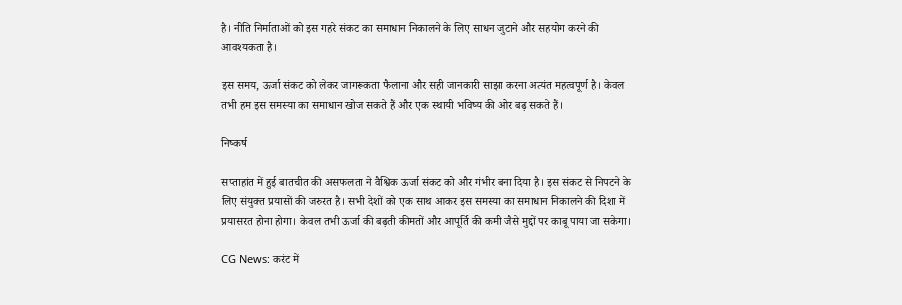है। नीति निर्माताओं को इस गहरे संकट का समाधान निकालने के लिए साधन जुटाने और सहयोग करने की आवश्यकता है।

इस समय, ऊर्जा संकट को लेकर जागरूकता फैलाना और सही जानकारी साझा करना अत्यंत महत्वपूर्ण है। केवल तभी हम इस समस्या का समाधान खोज सकते हैं और एक स्थायी भविष्य की ओर बढ़ सकते हैं।

निष्कर्ष

सप्ताहांत में हुई बातचीत की असफलता ने वैश्विक ऊर्जा संकट को और गंभीर बना दिया है। इस संकट से निपटने के लिए संयुक्त प्रयासों की जरुरत है। सभी देशों को एक साथ आकर इस समस्या का समाधान निकालने की दिशा में प्रयासरत होना होगा। केवल तभी ऊर्जा की बढ़ती कीमतों और आपूर्ति की कमी जैसे मुद्दों पर काबू पाया जा सकेगा।

CG News: करंट में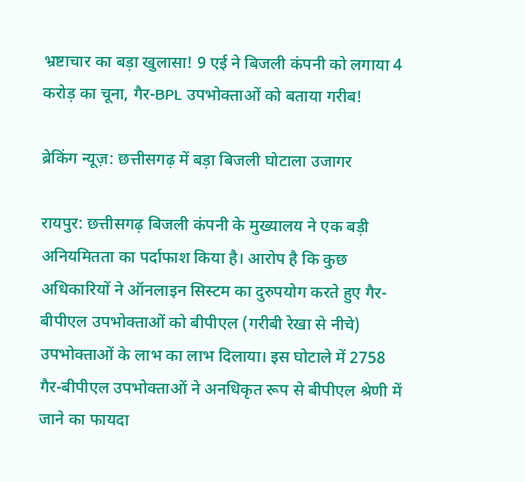भ्रष्टाचार का बड़ा खुलासा! 9 एई ने बिजली कंपनी को लगाया 4 करोड़ का चूना, गैर-BPL उपभोक्ताओं को बताया गरीब!

ब्रेकिंग न्यूज़: छत्तीसगढ़ में बड़ा बिजली घोटाला उजागर

रायपुर: छत्तीसगढ़ बिजली कंपनी के मुख्यालय ने एक बड़ी अनियमितता का पर्दाफाश किया है। आरोप है कि कुछ अधिकारियों ने ऑनलाइन सिस्टम का दुरुपयोग करते हुए गैर-बीपीएल उपभोक्ताओं को बीपीएल (गरीबी रेखा से नीचे) उपभोक्ताओं के लाभ का लाभ दिलाया। इस घोटाले में 2758 गैर-बीपीएल उपभोक्ताओं ने अनधिकृत रूप से बीपीएल श्रेणी में जाने का फायदा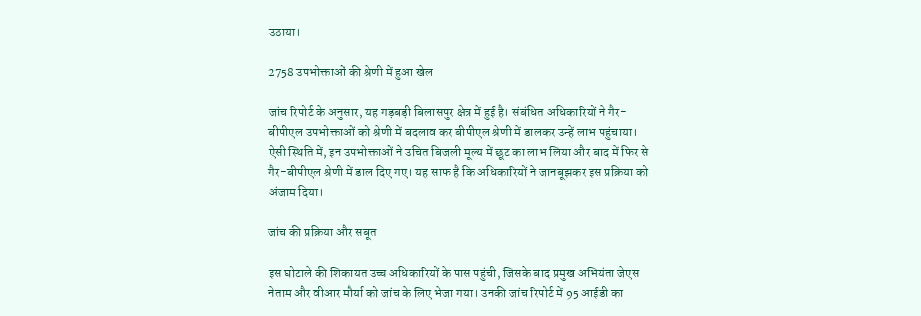उठाया।

2758 उपभोक्ताओं की श्रेणी में हुआ खेल

जांच रिपोर्ट के अनुसार, यह गड़बड़ी बिलासपुर क्षेत्र में हुई है। संबंधित अधिकारियों ने गैर-बीपीएल उपभोक्ताओं को श्रेणी में बदलाव कर बीपीएल श्रेणी में डालकर उन्हें लाभ पहुंचाया। ऐसी स्थिति में, इन उपभोक्ताओं ने उचित बिजली मूल्य में छूट का लाभ लिया और बाद में फिर से गैर-बीपीएल श्रेणी में डाल दिए गए। यह साफ है कि अधिकारियों ने जानबूझकर इस प्रक्रिया को अंजाम दिया।

जांच की प्रक्रिया और सबूत

इस घोटाले की शिकायत उच्च अधिकारियों के पास पहुंची, जिसके बाद प्रमुख अभियंता जेएस नेताम और वीआर मौर्या को जांच के लिए भेजा गया। उनकी जांच रिपोर्ट में 95 आईडी का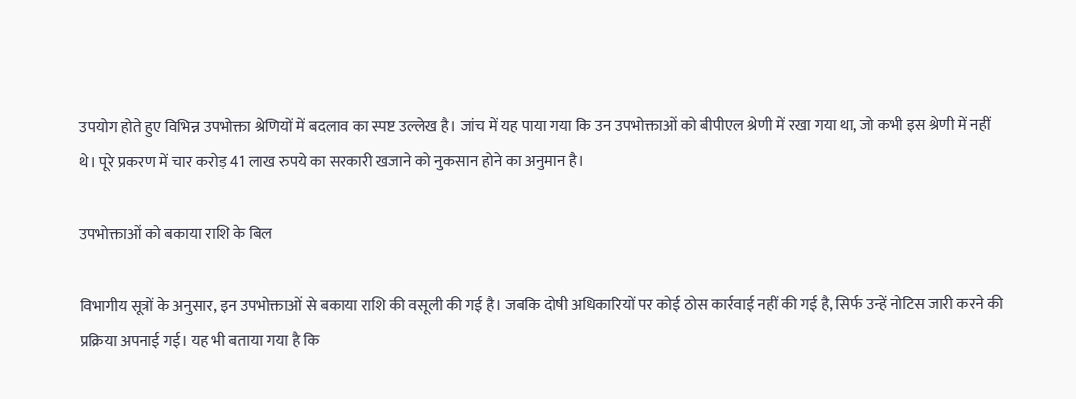उपयोग होते हुए विभिन्न उपभोक्ता श्रेणियों में बदलाव का स्पष्ट उल्लेख है। जांच में यह पाया गया कि उन उपभोक्ताओं को बीपीएल श्रेणी में रखा गया था, जो कभी इस श्रेणी में नहीं थे। पूरे प्रकरण में चार करोड़ 41 लाख रुपये का सरकारी खजाने को नुकसान होने का अनुमान है।

उपभोक्ताओं को बकाया राशि के बिल

विभागीय सूत्रों के अनुसार, इन उपभोक्ताओं से बकाया राशि की वसूली की गई है। जबकि दोषी अधिकारियों पर कोई ठोस कार्रवाई नहीं की गई है, सिर्फ उन्हें नोटिस जारी करने की प्रक्रिया अपनाई गई। यह भी बताया गया है कि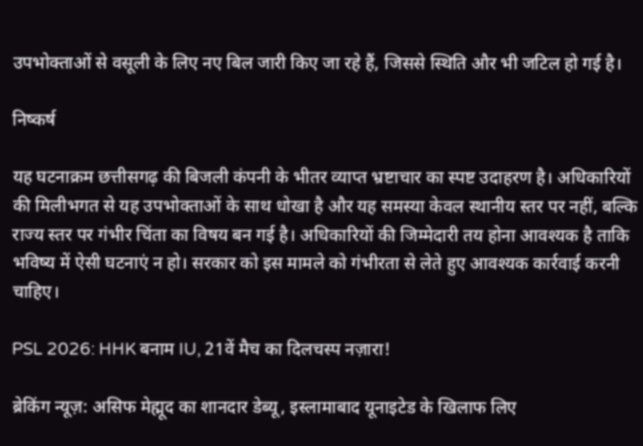उपभोक्ताओं से वसूली के लिए नए बिल जारी किए जा रहे हैं, जिससे स्थिति और भी जटिल हो गई है।

निष्कर्ष

यह घटनाक्रम छत्तीसगढ़ की बिजली कंपनी के भीतर व्याप्त भ्रष्टाचार का स्पष्ट उदाहरण है। अधिकारियों की मिलीभगत से यह उपभोक्ताओं के साथ धोखा है और यह समस्या केवल स्थानीय स्तर पर नहीं, बल्कि राज्य स्तर पर गंभीर चिंता का विषय बन गई है। अधिकारियों की जिम्मेदारी तय होना आवश्यक है ताकि भविष्य में ऐसी घटनाएं न हो। सरकार को इस मामले को गंभीरता से लेते हुए आवश्यक कार्रवाई करनी चाहिए।

PSL 2026: HHK बनाम IU, 21वें मैच का दिलचस्प नज़ारा!

ब्रेकिंग न्यूज़: असिफ मेह्मूद का शानदार डेब्यू, इस्लामाबाद यूनाइटेड के खिलाफ लिए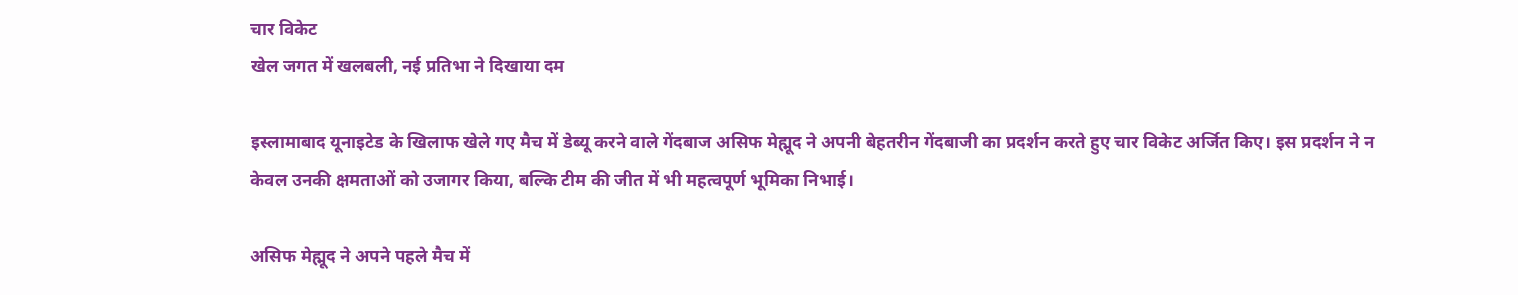चार विकेट
खेल जगत में खलबली, नई प्रतिभा ने दिखाया दम

इस्लामाबाद यूनाइटेड के खिलाफ खेले गए मैच में डेब्यू करने वाले गेंदबाज असिफ मेह्मूद ने अपनी बेहतरीन गेंदबाजी का प्रदर्शन करते हुए चार विकेट अर्जित किए। इस प्रदर्शन ने न केवल उनकी क्षमताओं को उजागर किया, बल्कि टीम की जीत में भी महत्वपूर्ण भूमिका निभाई।

असिफ मेह्मूद ने अपने पहले मैच में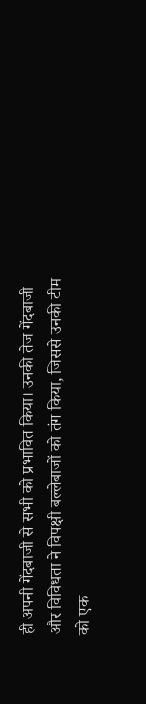ही अपनी गेंदबाजी से सभी को प्रभावित किया। उनकी तेज गेंदबाजी और विविधता ने विपक्षी बल्लेबाजों को तंग किया, जिससे उनकी टीम को एक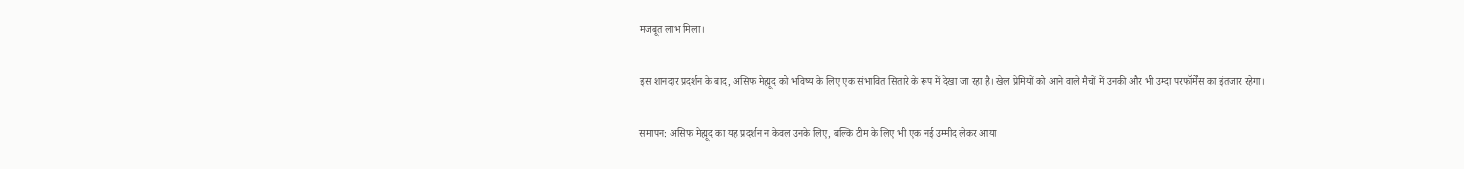मजबूत लाभ मिला।

इस शानदार प्रदर्शन के बाद, असिफ मेह्मूद को भविष्य के लिए एक संभावित सितारे के रूप में देखा जा रहा है। खेल प्रेमियों को आने वाले मैचों में उनकी और भी उम्दा परफॉर्मेंस का इंतजार रहेगा।

समापन: असिफ मेह्मूद का यह प्रदर्शन न केवल उनके लिए, बल्कि टीम के लिए भी एक नई उम्मीद लेकर आया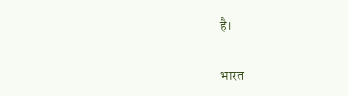है।

भारत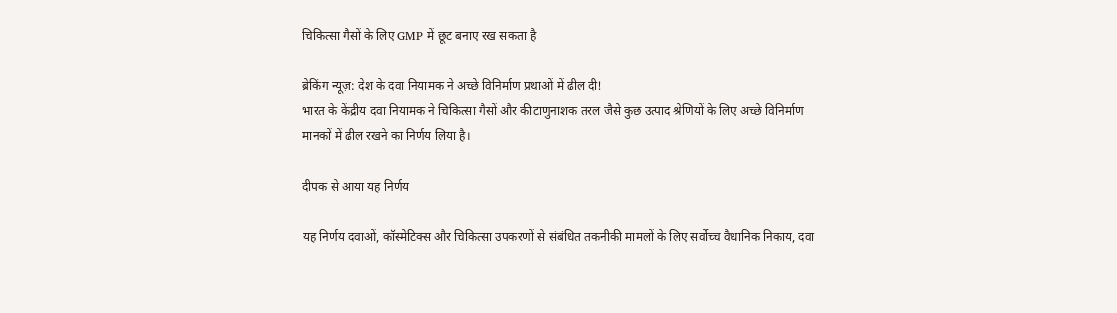चिकित्सा गैसों के लिए GMP में छूट बनाए रख सकता है

ब्रेकिंग न्यूज़: देश के दवा नियामक ने अच्छे विनिर्माण प्रथाओं में ढील दी!
भारत के केंद्रीय दवा नियामक ने चिकित्सा गैसों और कीटाणुनाशक तरल जैसे कुछ उत्पाद श्रेणियों के लिए अच्छे विनिर्माण मानकों में ढील रखने का निर्णय लिया है।

दीपक से आया यह निर्णय

यह निर्णय दवाओं, कॉस्मेटिक्स और चिकित्सा उपकरणों से संबंधित तकनीकी मामलों के लिए सर्वोच्च वैधानिक निकाय, दवा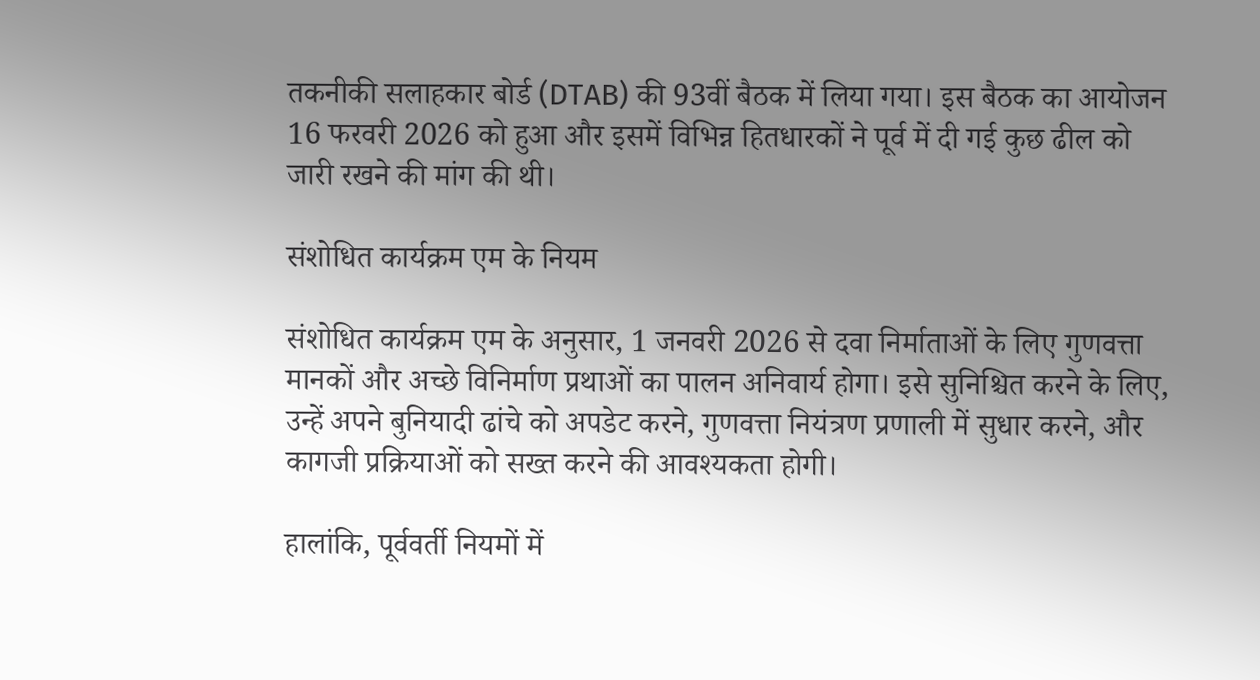तकनीकी सलाहकार बोर्ड (DTAB) की 93वीं बैठक में लिया गया। इस बैठक का आयोजन 16 फरवरी 2026 को हुआ और इसमें विभिन्न हितधारकों ने पूर्व में दी गई कुछ ढील को जारी रखने की मांग की थी।

संशोधित कार्यक्रम एम के नियम

संशोधित कार्यक्रम एम के अनुसार, 1 जनवरी 2026 से दवा निर्माताओं के लिए गुणवत्ता मानकों और अच्छे विनिर्माण प्रथाओं का पालन अनिवार्य होगा। इसे सुनिश्चित करने के लिए, उन्हें अपने बुनियादी ढांचे को अपडेट करने, गुणवत्ता नियंत्रण प्रणाली में सुधार करने, और कागजी प्रक्रियाओं को सख्त करने की आवश्यकता होगी।

हालांकि, पूर्ववर्ती नियमों में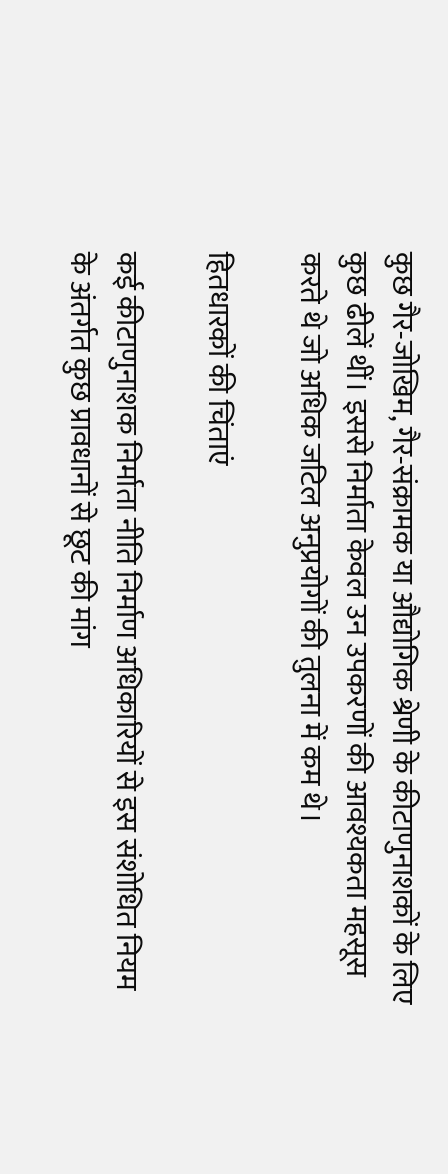कुछ गैर-जोखिम, गैर-संक्रामक या औद्योगिक श्रेणी के कीटाणुनाशकों के लिए कुछ ढीलें थीं। इससे निर्माता केवल उन उपकरणों की आवश्यकता महसूस करते थे जो अधिक जटिल अनुप्रयोगों की तुलना में कम थे।

हितधारकों की चिंताएं

कई कीटाणुनाशक निर्माता नीति निर्माण अधिकारियों से इस संशोधित नियम के अंतर्गत कुछ प्रावधानों से छूट की मांग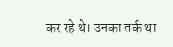कर रहे थे। उनका तर्क था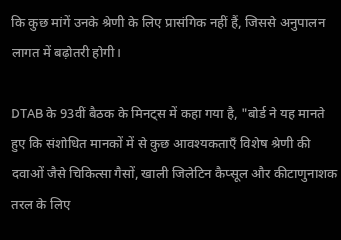कि कुछ मांगें उनके श्रेणी के लिए प्रासंगिक नहीं हैं, जिससे अनुपालन लागत में बढ़ोतरी होगी।

DTAB के 93वीं बैठक के मिनट्स में कहा गया है, "बोर्ड ने यह मानते हुए कि संशोधित मानकों में से कुछ आवश्यकताएँ विशेष श्रेणी की दवाओं जैसे चिकित्सा गैसों, खाली जिलेटिन कैप्सूल और कीटाणुनाशक तरल के लिए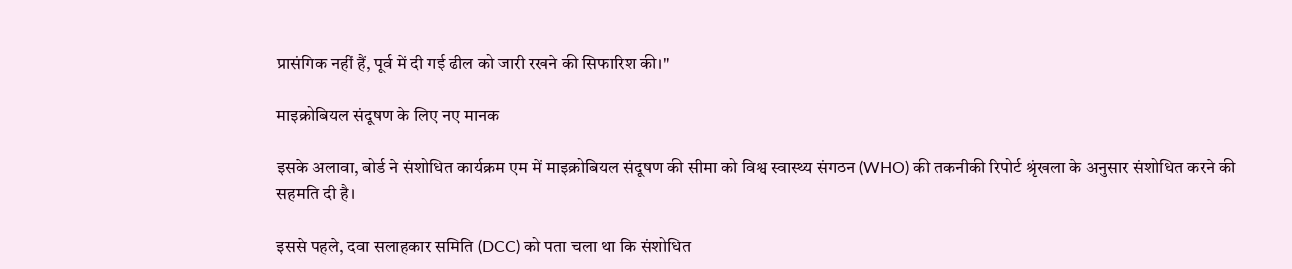प्रासंगिक नहीं हैं, पूर्व में दी गई ढील को जारी रखने की सिफारिश की।"

माइक्रोबियल संदूषण के लिए नए मानक

इसके अलावा, बोर्ड ने संशोधित कार्यक्रम एम में माइक्रोबियल संदूषण की सीमा को विश्व स्वास्थ्य संगठन (WHO) की तकनीकी रिपोर्ट श्रृंखला के अनुसार संशोधित करने की सहमति दी है।

इससे पहले, दवा सलाहकार समिति (DCC) को पता चला था कि संशोधित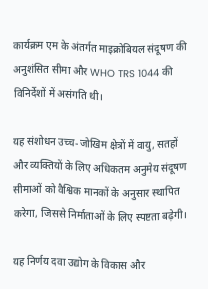कार्यक्रम एम के अंतर्गत माइक्रोबियल संदूषण की अनुशंसित सीमा और WHO TRS 1044 की विनिर्देशों में असंगति थी।

यह संशोधन उच्च-जोखिम क्षेत्रों में वायु, सतहों और व्यक्तियों के लिए अधिकतम अनुमेय संदूषण सीमाओं को वैश्विक मानकों के अनुसार स्थापित करेगा, जिससे निर्माताओं के लिए स्पष्टता बढ़ेगी।

यह निर्णय दवा उद्योग के विकास और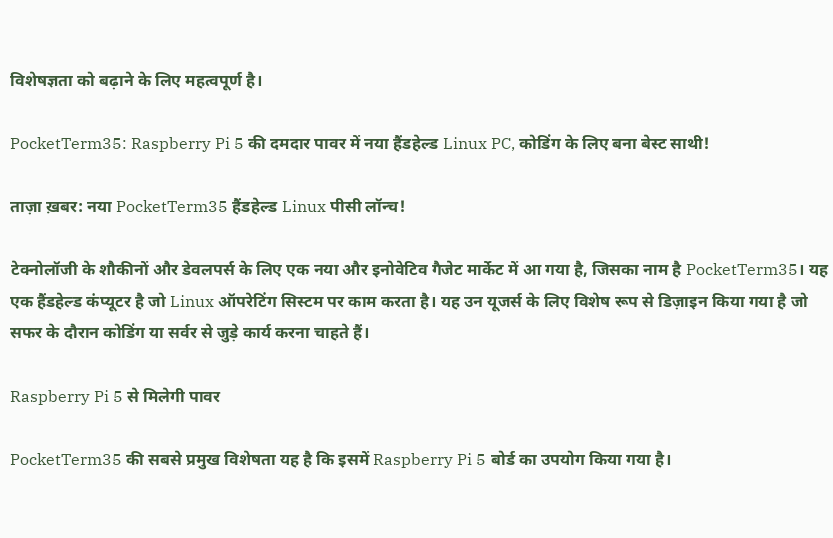विशेषज्ञता को बढ़ाने के लिए महत्वपूर्ण है।

PocketTerm35: Raspberry Pi 5 की दमदार पावर में नया हैंडहेल्ड Linux PC, कोडिंग के लिए बना बेस्ट साथी!

ताज़ा ख़बर: नया PocketTerm35 हैंडहेल्ड Linux पीसी लॉन्च!

टेक्नोलॉजी के शौकीनों और डेवलपर्स के लिए एक नया और इनोवेटिव गैजेट मार्केट में आ गया है, जिसका नाम है PocketTerm35। यह एक हैंडहेल्ड कंप्यूटर है जो Linux ऑपरेटिंग सिस्टम पर काम करता है। यह उन यूजर्स के लिए विशेष रूप से डिज़ाइन किया गया है जो सफर के दौरान कोडिंग या सर्वर से जुड़े कार्य करना चाहते हैं।

Raspberry Pi 5 से मिलेगी पावर

PocketTerm35 की सबसे प्रमुख विशेषता यह है कि इसमें Raspberry Pi 5 बोर्ड का उपयोग किया गया है।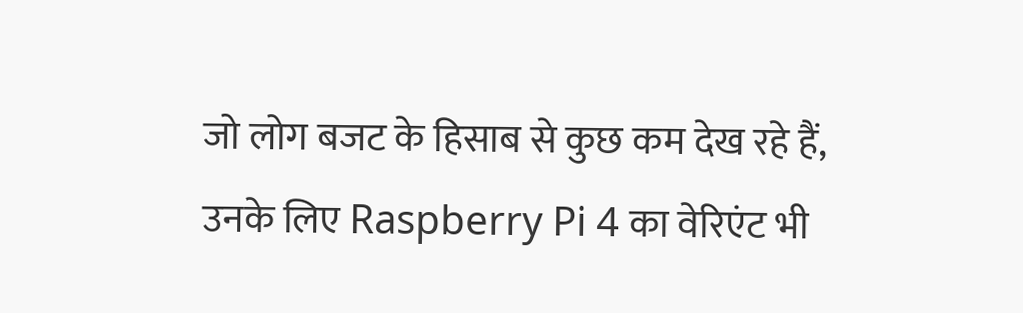जो लोग बजट के हिसाब से कुछ कम देख रहे हैं, उनके लिए Raspberry Pi 4 का वेरिएंट भी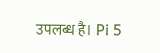उपलब्ध है। Pi 5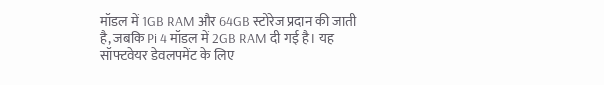मॉडल में 1GB RAM और 64GB स्टोरेज प्रदान की जाती है, जबकि Pi 4 मॉडल में 2GB RAM दी गई है। यह सॉफ्टवेयर डेवलपमेंट के लिए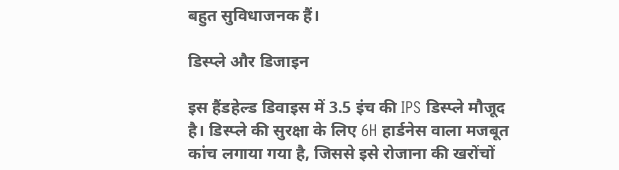बहुत सुविधाजनक हैं।

डिस्प्ले और डिजाइन

इस हैंडहेल्ड डिवाइस में 3.5 इंच की IPS डिस्प्ले मौजूद है। डिस्प्ले की सुरक्षा के लिए 6H हार्डनेस वाला मजबूत कांच लगाया गया है, जिससे इसे रोजाना की खरोंचों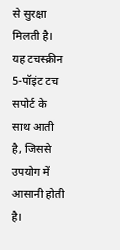से सुरक्षा मिलती है। यह टचस्क्रीन 5-पॉइंट टच सपोर्ट के साथ आती है, जिससे उपयोग में आसानी होती है।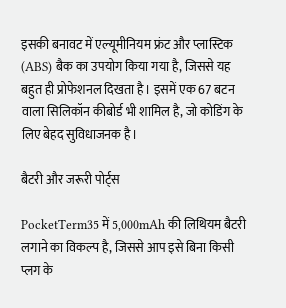इसकी बनावट में एल्यूमीनियम फ्रंट और प्लास्टिक (ABS) बैक का उपयोग किया गया है, जिससे यह बहुत ही प्रोफेशनल दिखता है। इसमें एक 67 बटन वाला सिलिकॉन कीबोर्ड भी शामिल है, जो कोडिंग के लिए बेहद सुविधाजनक है।

बैटरी और जरूरी पोर्ट्स

PocketTerm35 में 5,000mAh की लिथियम बैटरी लगाने का विकल्प है, जिससे आप इसे बिना किसी प्लग के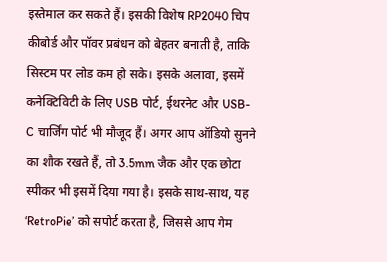इस्तेमाल कर सकते हैं। इसकी विशेष RP2040 चिप कीबोर्ड और पॉवर प्रबंधन को बेहतर बनाती है, ताकि सिस्टम पर लोड कम हो सके। इसके अलावा, इसमें कनेक्टिविटी के लिए USB पोर्ट, ईथरनेट और USB-C चार्जिंग पोर्ट भी मौजूद हैं। अगर आप ऑडियो सुनने का शौक रखते हैं, तो 3.5mm जैक और एक छोटा स्पीकर भी इसमें दिया गया है। इसके साथ-साथ, यह ‘RetroPie’ को सपोर्ट करता है, जिससे आप गेम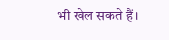भी खेल सकते हैं।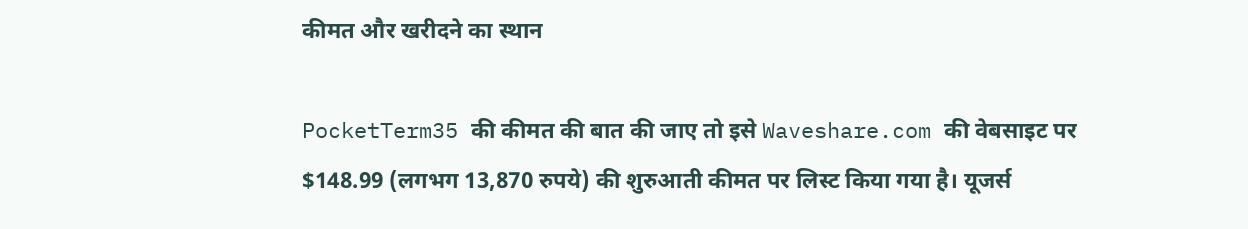कीमत और खरीदने का स्थान

PocketTerm35 की कीमत की बात की जाए तो इसे Waveshare.com की वेबसाइट पर $148.99 (लगभग 13,870 रुपये) की शुरुआती कीमत पर लिस्ट किया गया है। यूजर्स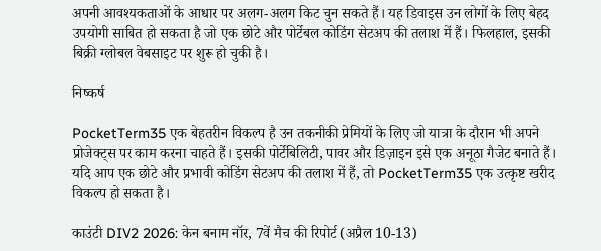अपनी आवश्यकताओं के आधार पर अलग-अलग किट चुन सकते हैं। यह डिवाइस उन लोगों के लिए बेहद उपयोगी साबित हो सकता है जो एक छोटे और पोर्टेबल कोडिंग सेटअप की तलाश में हैं। फिलहाल, इसकी बिक्री ग्लोबल वेबसाइट पर शुरू हो चुकी है।

निष्कर्ष

PocketTerm35 एक बेहतरीन विकल्प है उन तकनीकी प्रेमियों के लिए जो यात्रा के दौरान भी अपने प्रोजेक्ट्स पर काम करना चाहते हैं। इसकी पोर्टेबिलिटी, पावर और डिज़ाइन इसे एक अनूठा गैजेट बनाते हैं। यदि आप एक छोटे और प्रभावी कोडिंग सेटअप की तलाश में हैं, तो PocketTerm35 एक उत्कृष्ट खरीद विकल्प हो सकता है।

काउंटी DIV2 2026: केन बनाम नॉर, 7वें मैच की रिपोर्ट (अप्रैल 10-13)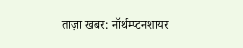ताज़ा खबर: नॉर्थम्प्टनशायर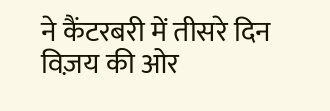ने कैंटरबरी में तीसरे दिन विज़य की ओर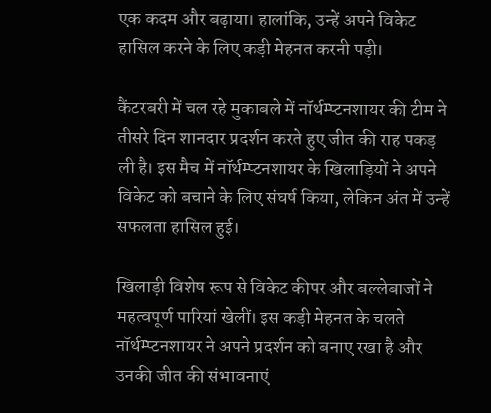एक कदम और बढ़ाया। हालांकि, उन्हें अपने विकेट हासिल करने के लिए कड़ी मेहनत करनी पड़ी।

कैंटरबरी में चल रहे मुकाबले में नॉर्थम्प्टनशायर की टीम ने तीसरे दिन शानदार प्रदर्शन करते हुए जीत की राह पकड़ ली है। इस मैच में नॉर्थम्प्टनशायर के खिलाड़ियों ने अपने विकेट को बचाने के लिए संघर्ष किया, लेकिन अंत में उन्हें सफलता हासिल हुई।

खिलाड़ी विशेष रूप से विकेट कीपर और बल्लेबाजों ने महत्वपूर्ण पारियां खेलीं। इस कड़ी मेहनत के चलते नॉर्थम्प्टनशायर ने अपने प्रदर्शन को बनाए रखा है और उनकी जीत की संभावनाएं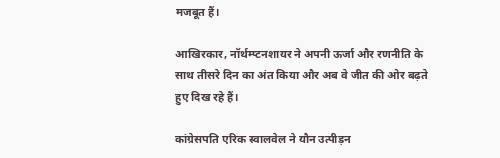मजबूत हैं।

आखिरकार, नॉर्थम्प्टनशायर ने अपनी ऊर्जा और रणनीति के साथ तीसरे दिन का अंत किया और अब वे जीत की ओर बढ़ते हुए दिख रहे हैं।

कांग्रेसपति एरिक स्वालवेल ने यौन उत्पीड़न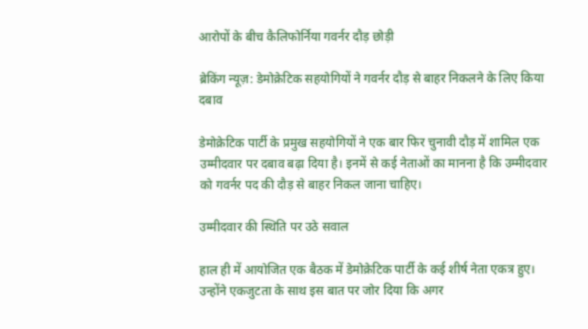आरोपों के बीच कैलिफोर्निया गवर्नर दौड़ छोड़ी

ब्रेकिंग न्यूज़: डेमोक्रेटिक सहयोगियों ने गवर्नर दौड़ से बाहर निकलने के लिए किया दबाव

डेमोक्रेटिक पार्टी के प्रमुख सहयोगियों ने एक बार फिर चुनावी दौड़ में शामिल एक उम्मीदवार पर दबाव बढ़ा दिया है। इनमें से कई नेताओं का मानना है कि उम्मीदवार को गवर्नर पद की दौड़ से बाहर निकल जाना चाहिए।

उम्मीदवार की स्थिति पर उठे सवाल

हाल ही में आयोजित एक बैठक में डेमोक्रेटिक पार्टी के कई शीर्ष नेता एकत्र हुए। उन्होंने एकजुटता के साथ इस बात पर जोर दिया कि अगर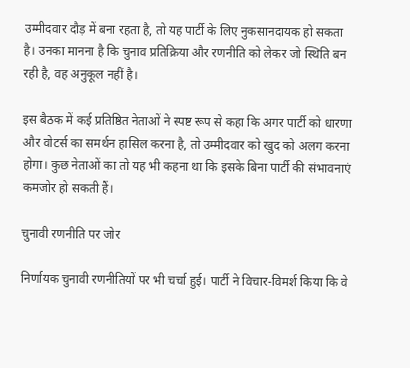उम्मीदवार दौड़ में बना रहता है, तो यह पार्टी के लिए नुकसानदायक हो सकता है। उनका मानना है कि चुनाव प्रतिक्रिया और रणनीति को लेकर जो स्थिति बन रही है, वह अनुकूल नहीं है।

इस बैठक में कई प्रतिष्ठित नेताओं ने स्पष्ट रूप से कहा कि अगर पार्टी को धारणा और वोटर्स का समर्थन हासिल करना है, तो उम्मीदवार को खुद को अलग करना होगा। कुछ नेताओं का तो यह भी कहना था कि इसके बिना पार्टी की संभावनाएं कमजोर हो सकती हैं।

चुनावी रणनीति पर जोर

निर्णायक चुनावी रणनीतियों पर भी चर्चा हुई। पार्टी ने विचार-विमर्श किया कि वे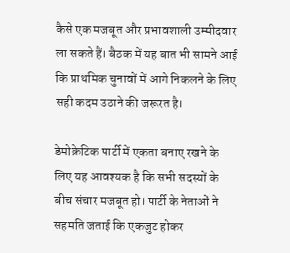कैसे एक मजबूत और प्रभावशाली उम्मीदवार ला सकते हैं। बैठक में यह बात भी सामने आई कि प्राथमिक चुनावों में आगे निकलने के लिए सही कदम उठाने की जरूरत है।

डेमोक्रेटिक पार्टी में एकता बनाए रखने के लिए यह आवश्यक है कि सभी सदस्यों के बीच संचार मजबूत हो। पार्टी के नेताओं ने सहमति जताई कि एकजुट होकर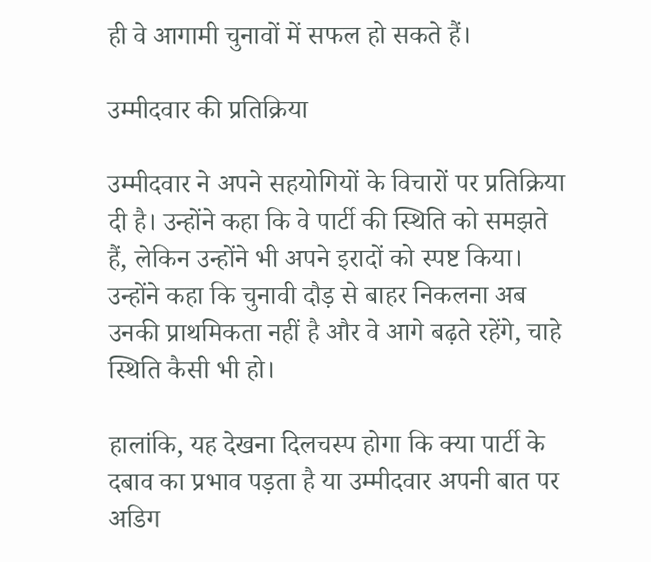ही वे आगामी चुनावों में सफल हो सकते हैं।

उम्मीदवार की प्रतिक्रिया

उम्मीदवार ने अपने सहयोगियों के विचारों पर प्रतिक्रिया दी है। उन्होंने कहा कि वे पार्टी की स्थिति को समझते हैं, लेकिन उन्होंने भी अपने इरादों को स्पष्ट किया। उन्होंने कहा कि चुनावी दौड़ से बाहर निकलना अब उनकी प्राथमिकता नहीं है और वे आगे बढ़ते रहेंगे, चाहे स्थिति कैसी भी हो।

हालांकि, यह देखना दिलचस्प होगा कि क्या पार्टी के दबाव का प्रभाव पड़ता है या उम्मीदवार अपनी बात पर अडिग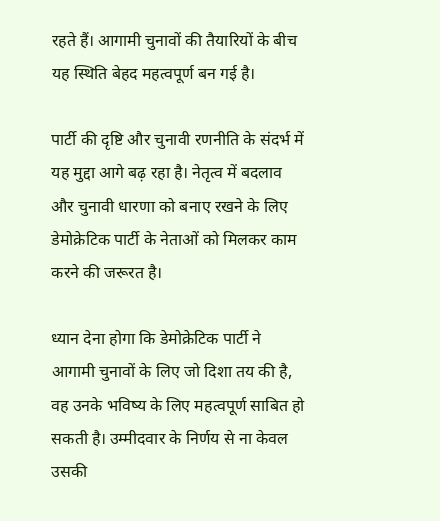रहते हैं। आगामी चुनावों की तैयारियों के बीच यह स्थिति बेहद महत्वपूर्ण बन गई है।

पार्टी की दृष्टि और चुनावी रणनीति के संदर्भ में यह मुद्दा आगे बढ़ रहा है। नेतृत्व में बदलाव और चुनावी धारणा को बनाए रखने के लिए डेमोक्रेटिक पार्टी के नेताओं को मिलकर काम करने की जरूरत है।

ध्यान देना होगा कि डेमोक्रेटिक पार्टी ने आगामी चुनावों के लिए जो दिशा तय की है, वह उनके भविष्य के लिए महत्वपूर्ण साबित हो सकती है। उम्मीदवार के निर्णय से ना केवल उसकी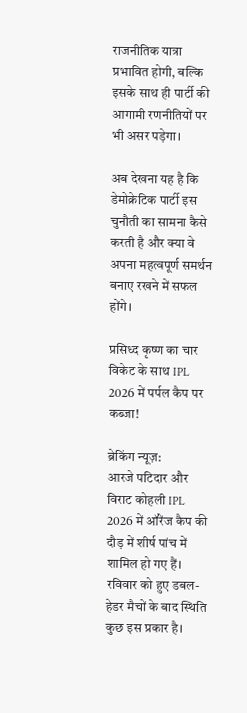राजनीतिक यात्रा प्रभावित होगी, बल्कि इसके साथ ही पार्टी की आगामी रणनीतियों पर भी असर पड़ेगा।

अब देखना यह है कि डेमोक्रेटिक पार्टी इस चुनौती का सामना कैसे करती है और क्या वे अपना महत्वपूर्ण समर्थन बनाए रखने में सफल होंगे।

प्रसिध्द कृष्ण का चार विकेट के साथ IPL 2026 में पर्पल कैप पर कब्जा!

ब्रेकिंग न्यूज़:
आरजे पटिदार और विराट कोहली IPL 2026 में ऑरेंज कैप की दौड़ में शीर्ष पांच में शामिल हो गए हैं। रविवार को हुए डबल-हेडर मैचों के बाद स्थिति कुछ इस प्रकार है।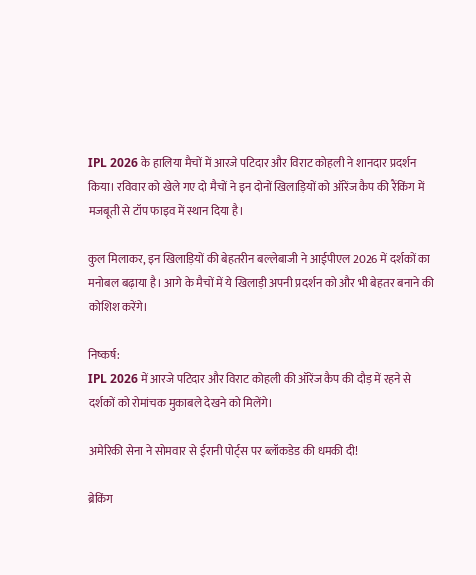IPL 2026 के हालिया मैचों में आरजे पटिदार और विराट कोहली ने शानदार प्रदर्शन किया। रविवार को खेले गए दो मैचों ने इन दोनों खिलाड़ियों को ऑरेंज कैप की रैंकिंग में मजबूती से टॉप फाइव में स्थान दिया है।

कुल मिलाकर, इन खिलाड़ियों की बेहतरीन बल्लेबाजी ने आईपीएल 2026 में दर्शकों का मनोबल बढ़ाया है। आगे के मैचों में ये खिलाड़ी अपनी प्रदर्शन को और भी बेहतर बनाने की कोशिश करेंगे।

निष्कर्ष:
IPL 2026 में आरजे पटिदार और विराट कोहली की ऑरेंज कैप की दौड़ में रहने से दर्शकों को रोमांचक मुकाबले देखने को मिलेंगे।

अमेरिकी सेना ने सोमवार से ईरानी पोर्ट्स पर ब्लॉकडेड की धमकी दी!

ब्रेकिंग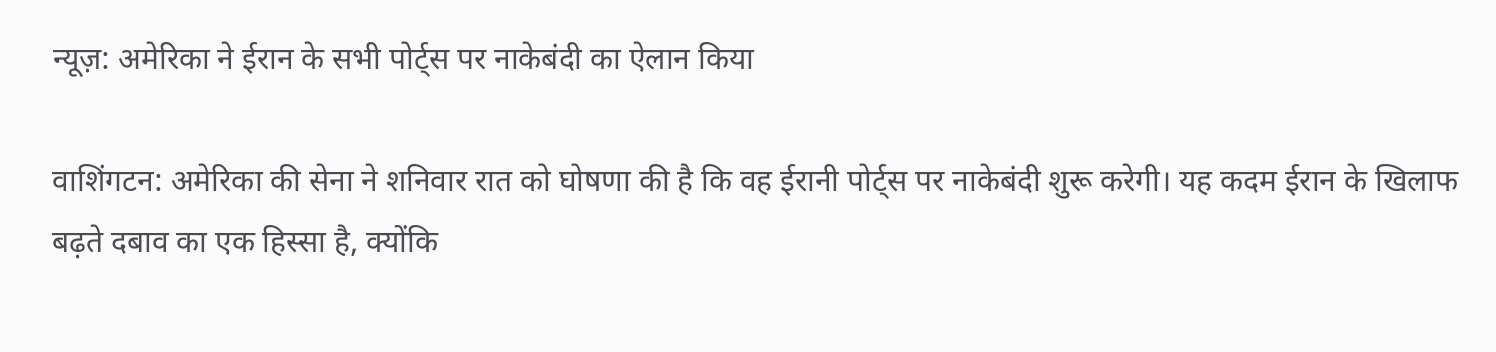न्यूज़: अमेरिका ने ईरान के सभी पोर्ट्स पर नाकेबंदी का ऐलान किया

वाशिंगटन: अमेरिका की सेना ने शनिवार रात को घोषणा की है कि वह ईरानी पोर्ट्स पर नाकेबंदी शुरू करेगी। यह कदम ईरान के खिलाफ बढ़ते दबाव का एक हिस्सा है, क्योंकि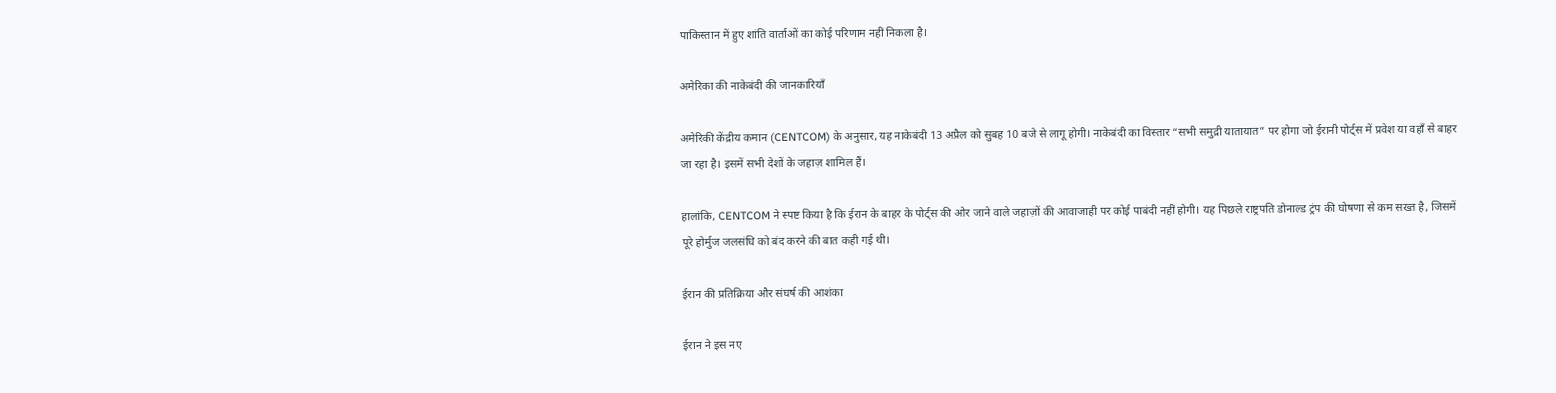पाकिस्तान में हुए शांति वार्ताओं का कोई परिणाम नहीं निकला है।

अमेरिका की नाकेबंदी की जानकारियाँ

अमेरिकी केंद्रीय कमान (CENTCOM) के अनुसार, यह नाकेबंदी 13 अप्रैल को सुबह 10 बजे से लागू होगी। नाकेबंदी का विस्तार “सभी समुद्री यातायात” पर होगा जो ईरानी पोर्ट्स में प्रवेश या वहाँ से बाहर जा रहा है। इसमें सभी देशों के जहाज़ शामिल हैं।

हालांकि, CENTCOM ने स्पष्ट किया है कि ईरान के बाहर के पोर्ट्स की ओर जाने वाले जहाज़ों की आवाजाही पर कोई पाबंदी नहीं होगी। यह पिछले राष्ट्रपति डोनाल्ड ट्रंप की घोषणा से कम सख्त है, जिसमें पूरे होर्मुज जलसंधि को बंद करने की बात कही गई थी।

ईरान की प्रतिक्रिया और संघर्ष की आशंका

ईरान ने इस नए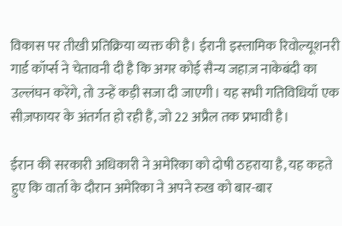विकास पर तीखी प्रतिक्रिया व्यक्त की है। ईरानी इस्लामिक रिवोल्यूशनरी गार्ड कॉर्प्स ने चेतावनी दी है कि अगर कोई सैन्य जहाज़ नाकेबंदी का उल्लंघन करेंगे, तो उन्हें कड़ी सजा दी जाएगी। यह सभी गतिविधियाँ एक सीज़फायर के अंतर्गत हो रही हैं, जो 22 अप्रैल तक प्रभावी है।

ईरान की सरकारी अधिकारी ने अमेरिका को दोषी ठहराया है, यह कहते हुए कि वार्ता के दौरान अमेरिका ने अपने रुख को बार-बार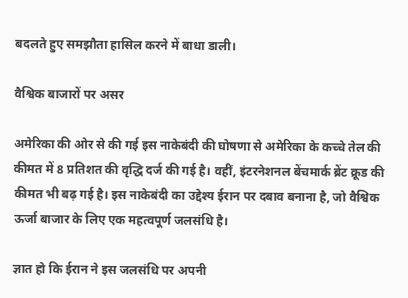बदलते हुए समझौता हासिल करने में बाधा डाली।

वैश्विक बाजारों पर असर

अमेरिका की ओर से की गई इस नाकेबंदी की घोषणा से अमेरिका के कच्चे तेल की कीमत में 8 प्रतिशत की वृद्धि दर्ज की गई है। वहीं, इंटरनेशनल बेंचमार्क ब्रेंट क्रूड की कीमत भी बढ़ गई है। इस नाकेबंदी का उद्देश्य ईरान पर दबाव बनाना है, जो वैश्विक ऊर्जा बाजार के लिए एक महत्वपूर्ण जलसंधि है।

ज्ञात हो कि ईरान ने इस जलसंधि पर अपनी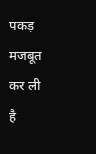पकड़ मजबूत कर ली है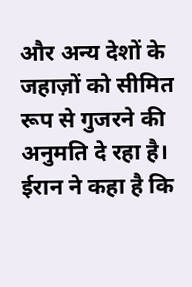और अन्य देशों के जहाज़ों को सीमित रूप से गुजरने की अनुमति दे रहा है। ईरान ने कहा है कि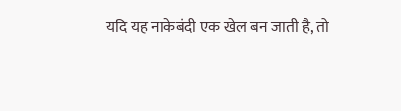यदि यह नाकेबंदी एक खेल बन जाती है, तो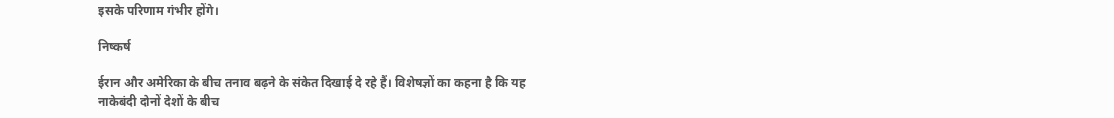इसके परिणाम गंभीर होंगे।

निष्कर्ष

ईरान और अमेरिका के बीच तनाव बढ़ने के संकेत दिखाई दे रहे हैं। विशेषज्ञों का कहना है कि यह नाकेबंदी दोनों देशों के बीच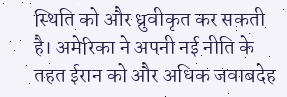स्थिति को और ध्रुवीकृत कर सकती है। अमेरिका ने अपनी नई नीति के तहत ईरान को और अधिक जवाबदेह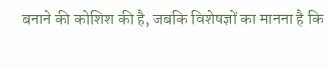बनाने की कोशिश की है, जबकि विशेषज्ञों का मानना है कि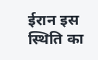ईरान इस स्थिति का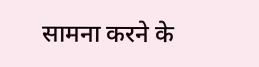सामना करने के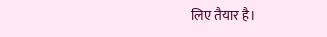लिए तैयार है।